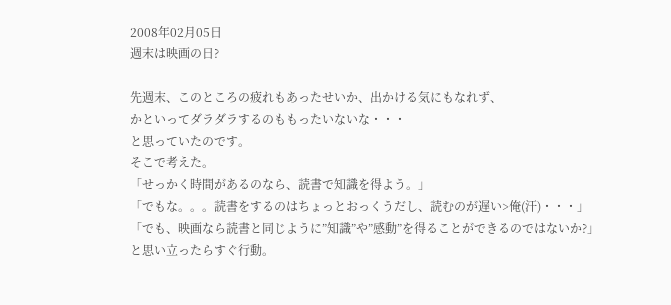2008年02月05日
週末は映画の日?

先週末、このところの疲れもあったせいか、出かける気にもなれず、
かといってダラダラするのももったいないな・・・
と思っていたのです。
そこで考えた。
「せっかく時間があるのなら、読書で知識を得よう。」
「でもな。。。読書をするのはちょっとおっくうだし、読むのが遅い>俺(汗)・・・」
「でも、映画なら読書と同じように”知識”や”感動”を得ることができるのではないか?」
と思い立ったらすぐ行動。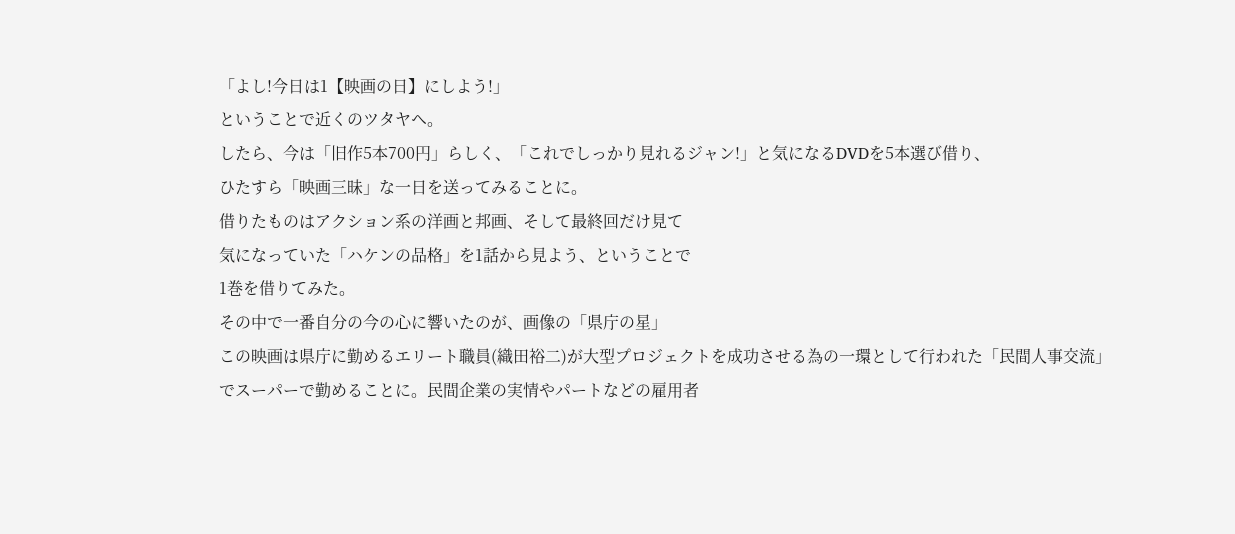「よし!今日は1【映画の日】にしよう!」
ということで近くのツタヤヘ。
したら、今は「旧作5本700円」らしく、「これでしっかり見れるジャン!」と気になるDVDを5本選び借り、
ひたすら「映画三昧」な一日を送ってみることに。
借りたものはアクション系の洋画と邦画、そして最終回だけ見て
気になっていた「ハケンの品格」を1話から見よう、ということで
1巻を借りてみた。
その中で一番自分の今の心に響いたのが、画像の「県庁の星」
この映画は県庁に勤めるエリート職員(織田裕二)が大型プロジェクトを成功させる為の一環として行われた「民間人事交流」でスーパーで勤めることに。民間企業の実情やパートなどの雇用者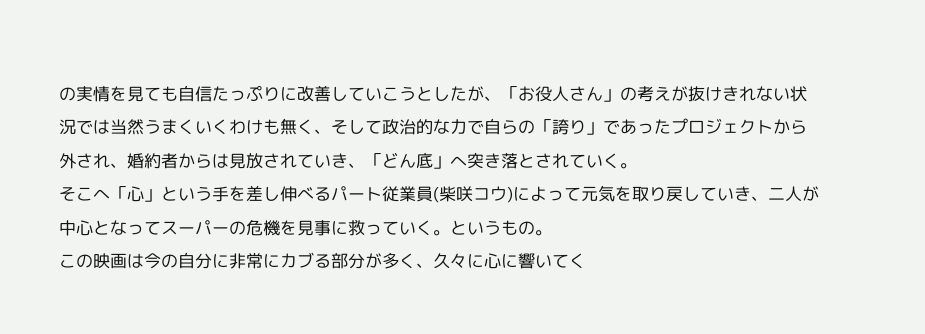の実情を見ても自信たっぷりに改善していこうとしたが、「お役人さん」の考えが抜けきれない状況では当然うまくいくわけも無く、そして政治的な力で自らの「誇り」であったプロジェクトから外され、婚約者からは見放されていき、「どん底」へ突き落とされていく。
そこへ「心」という手を差し伸べるパート従業員(柴咲コウ)によって元気を取り戻していき、二人が中心となってスーパーの危機を見事に救っていく。というもの。
この映画は今の自分に非常にカブる部分が多く、久々に心に響いてく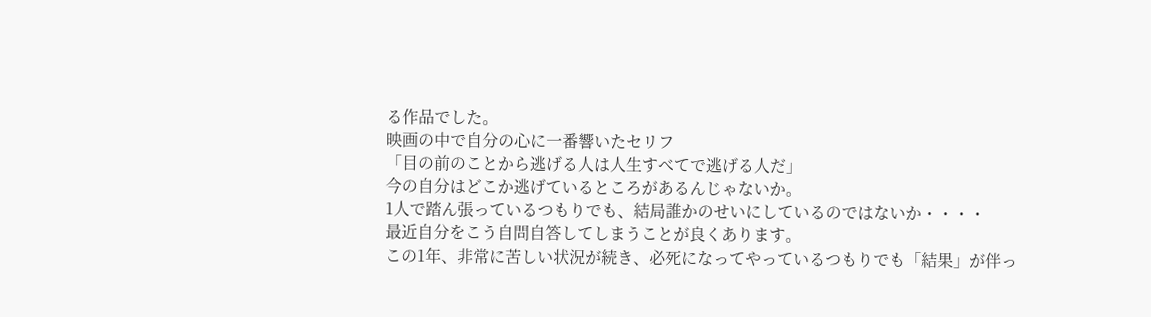る作品でした。
映画の中で自分の心に一番響いたセリフ
「目の前のことから逃げる人は人生すべてで逃げる人だ」
今の自分はどこか逃げているところがあるんじゃないか。
1人で踏ん張っているつもりでも、結局誰かのせいにしているのではないか・・・・
最近自分をこう自問自答してしまうことが良くあります。
この1年、非常に苦しい状況が続き、必死になってやっているつもりでも「結果」が伴っ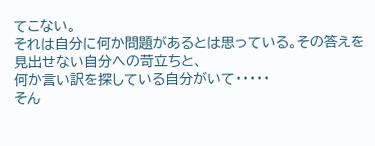てこない。
それは自分に何か問題があるとは思っている。その答えを見出せない自分への苛立ちと、
何か言い訳を探している自分がいて・・・・・
そん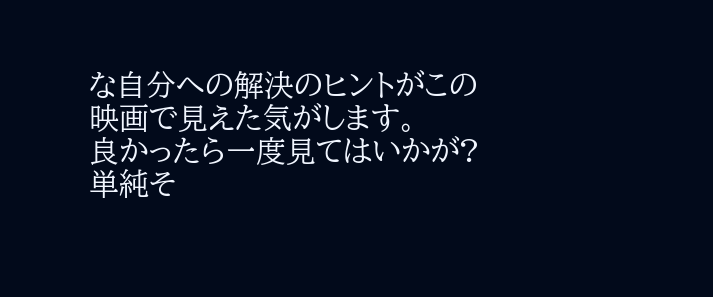な自分への解決のヒントがこの映画で見えた気がします。
良かったら一度見てはいかが?
単純そ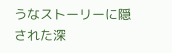うなストーリーに隠された深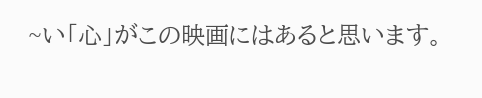~い「心」がこの映画にはあると思います。